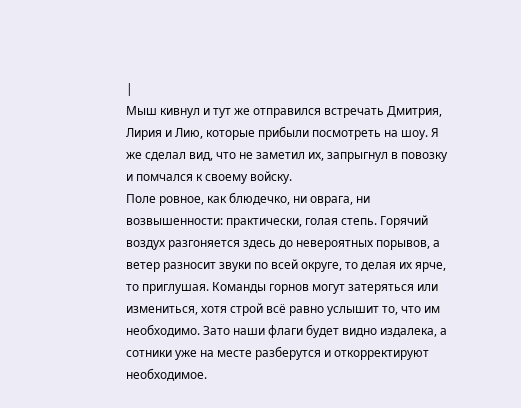|
Мыш кивнул и тут же отправился встречать Дмитрия, Лирия и Лию, которые прибыли посмотреть на шоу. Я же сделал вид, что не заметил их, запрыгнул в повозку и помчался к своему войску.
Поле ровное, как блюдечко, ни оврага, ни возвышенности: практически, голая степь. Горячий воздух разгоняется здесь до невероятных порывов, а ветер разносит звуки по всей округе, то делая их ярче, то приглушая. Команды горнов могут затеряться или измениться, хотя строй всё равно услышит то, что им необходимо. Зато наши флаги будет видно издалека, а сотники уже на месте разберутся и откорректируют необходимое.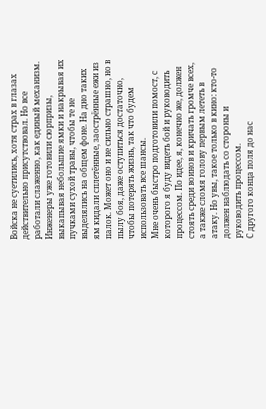Войска не суетились, хотя страх в глазах действительно присутствовал. Но все работали слаженно, как единый механизм. Инженеры уже готовили сюрпризы, выкапывая небольшие ямки и накрывая их пучками сухой травы, чтобы те не выделялись на общем фоне. На дно таких ям кидали сплетённые, заострённые ежи из палок. Может оно и не сильно страшно, но в пылу боя, даже оступиться достаточно, чтобы потерять жизнь, так что будем использовать все шансы.
Мне очень быстро подготовили помост, с которого я буду видеть бой и руководить процессом. По идее, я, конечно же, должен стоять среди воинов и кричать громче всех, а также сломя голову первым лететь в атаку. Но увы, такое только в кино: кто-то должен наблюдать со стороны и руководить процессом.
С другого конца поля до нас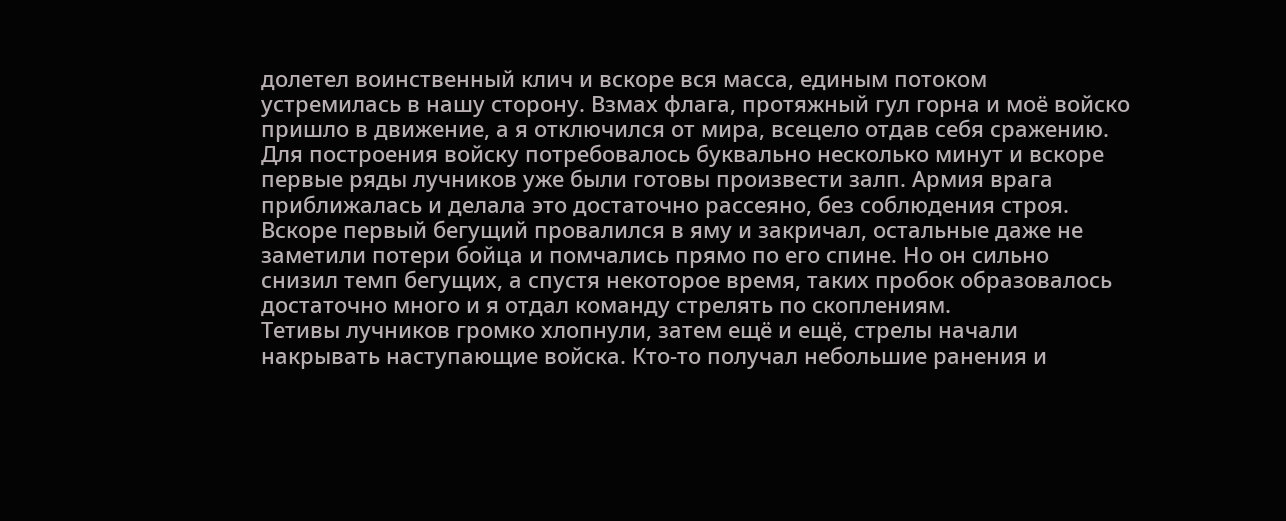долетел воинственный клич и вскоре вся масса, единым потоком устремилась в нашу сторону. Взмах флага, протяжный гул горна и моё войско пришло в движение, а я отключился от мира, всецело отдав себя сражению.
Для построения войску потребовалось буквально несколько минут и вскоре первые ряды лучников уже были готовы произвести залп. Армия врага приближалась и делала это достаточно рассеяно, без соблюдения строя. Вскоре первый бегущий провалился в яму и закричал, остальные даже не заметили потери бойца и помчались прямо по его спине. Но он сильно снизил темп бегущих, а спустя некоторое время, таких пробок образовалось достаточно много и я отдал команду стрелять по скоплениям.
Тетивы лучников громко хлопнули, затем ещё и ещё, стрелы начали накрывать наступающие войска. Кто-то получал небольшие ранения и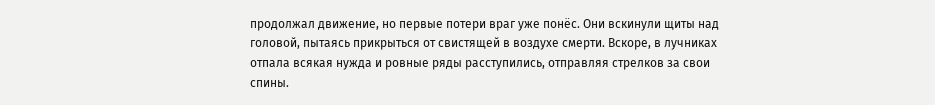продолжал движение, но первые потери враг уже понёс. Они вскинули щиты над головой, пытаясь прикрыться от свистящей в воздухе смерти. Вскоре, в лучниках отпала всякая нужда и ровные ряды расступились, отправляя стрелков за свои спины.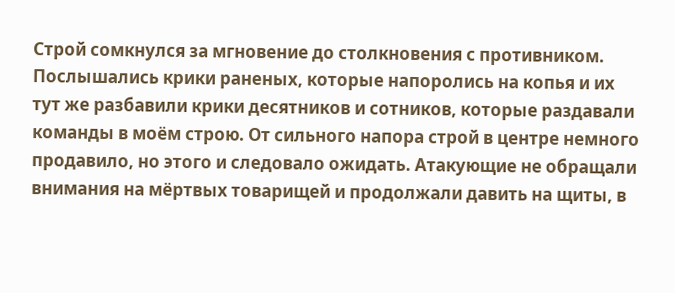Строй сомкнулся за мгновение до столкновения с противником. Послышались крики раненых, которые напоролись на копья и их тут же разбавили крики десятников и сотников, которые раздавали команды в моём строю. От сильного напора строй в центре немного продавило, но этого и следовало ожидать. Атакующие не обращали внимания на мёртвых товарищей и продолжали давить на щиты, в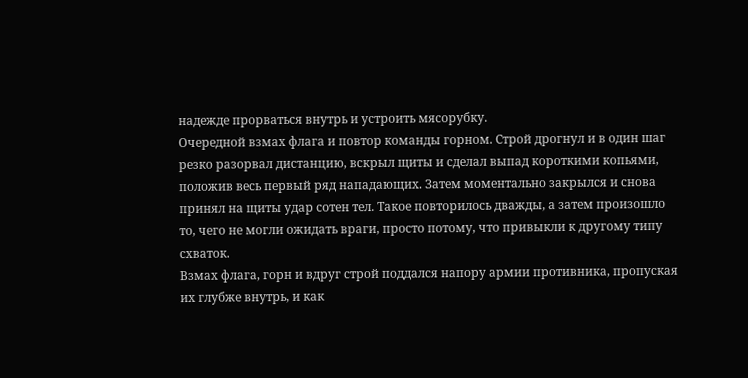надежде прорваться внутрь и устроить мясорубку.
Очередной взмах флага и повтор команды горном. Строй дрогнул и в один шаг резко разорвал дистанцию, вскрыл щиты и сделал выпад короткими копьями, положив весь первый ряд нападающих. Затем моментально закрылся и снова принял на щиты удар сотен тел. Такое повторилось дважды, а затем произошло то, чего не могли ожидать враги, просто потому, что привыкли к другому типу схваток.
Взмах флага, горн и вдруг строй поддался напору армии противника, пропуская их глубже внутрь, и как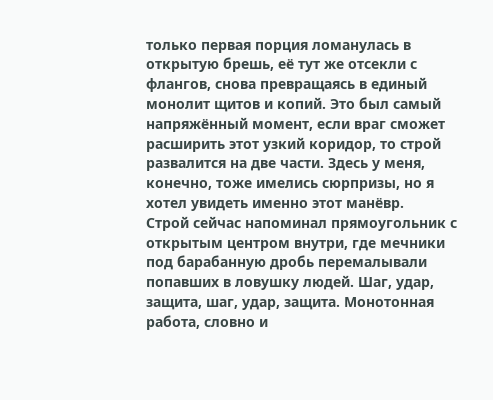только первая порция ломанулась в открытую брешь, её тут же отсекли с флангов, снова превращаясь в единый монолит щитов и копий. Это был самый напряжённый момент, если враг сможет расширить этот узкий коридор, то строй развалится на две части. Здесь у меня, конечно, тоже имелись сюрпризы, но я хотел увидеть именно этот манёвр.
Строй сейчас напоминал прямоугольник с открытым центром внутри, где мечники под барабанную дробь перемалывали попавших в ловушку людей. Шаг, удар, защита, шаг, удар, защита. Монотонная работа, словно и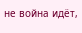не война идёт,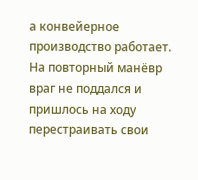а конвейерное производство работает.
На повторный манёвр враг не поддался и пришлось на ходу перестраивать свои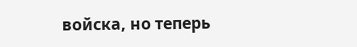войска, но теперь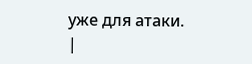уже для атаки. |